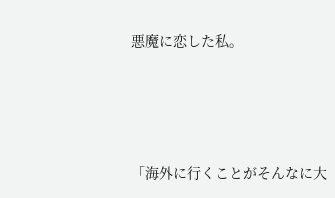悪魔に恋した私。




「海外に行くことがそんなに大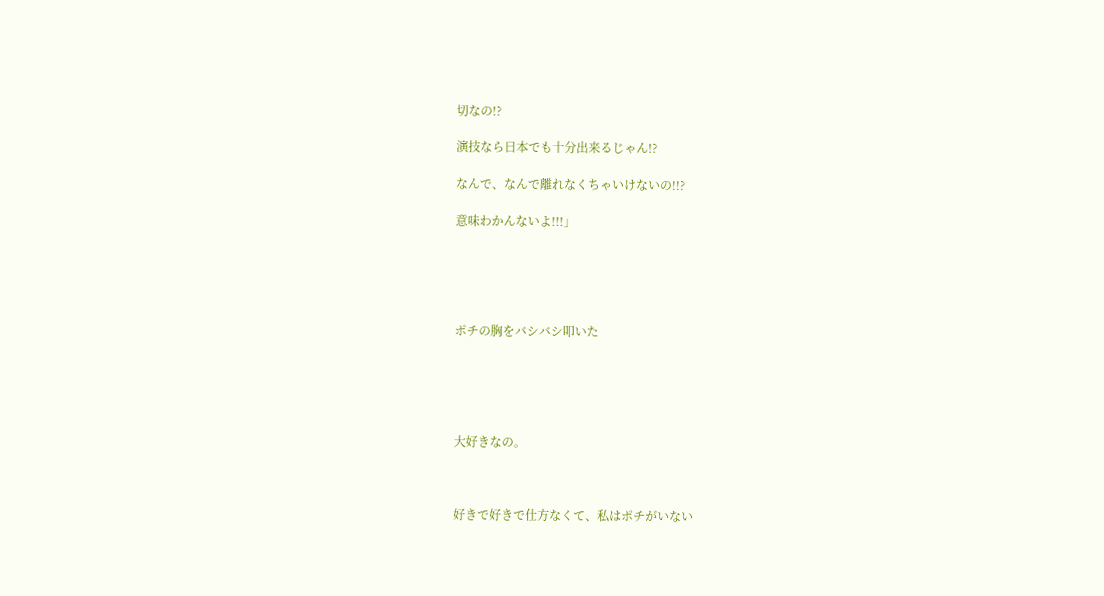切なの!?

演技なら日本でも十分出来るじゃん!?

なんで、なんで離れなくちゃいけないの!!?

意味わかんないよ!!!」





ポチの胸をバシバシ叩いた





大好きなの。



好きで好きで仕方なくて、私はポチがいない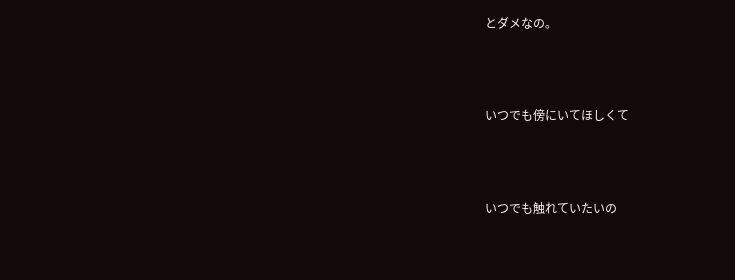とダメなの。



いつでも傍にいてほしくて



いつでも触れていたいの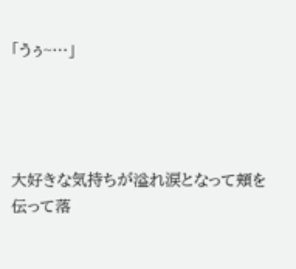「うぅ~…」




大好きな気持ちが溢れ涙となって頬を伝って落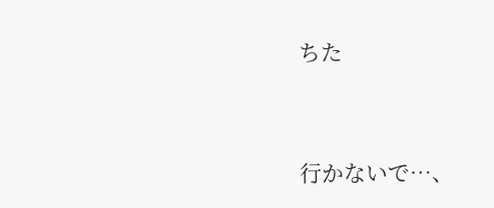ちた




行かないで…、